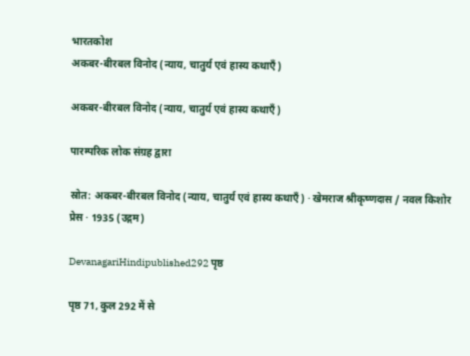भारतकोश
अकबर-बीरबल विनोद (न्याय, चातुर्य एवं हास्य कथाएँ)

अकबर-बीरबल विनोद (न्याय, चातुर्य एवं हास्य कथाएँ)

पारम्परिक लोक संग्रह द्वारा

स्रोत: अकबर-बीरबल विनोद (न्याय, चातुर्य एवं हास्य कथाएँ) · खेमराज श्रीकृष्णदास / नवल किशोर प्रेस · 1935 (उद्गम)

DevanagariHindipublished292 पृष्ठ

पृष्ठ 71, कुल 292 में से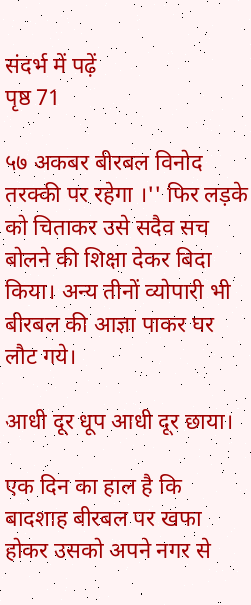संदर्भ में पढ़ें
पृष्ठ 71

५७ अकबर बीरबल विनोद तरक्की पर रहेगा ।'' फिर लड़के को चिताकर उसे सदैव सच बोलने की शिक्षा देकर बिदा किया। अन्य तीनों व्योपारी भी बीरबल की आज्ञा पाकर घर लौट गये।

आधी दूर धूप आधी दूर छाया।

एक दिन का हाल है कि बादशाह बीरबल पर खफा होकर उसको अपने नगर से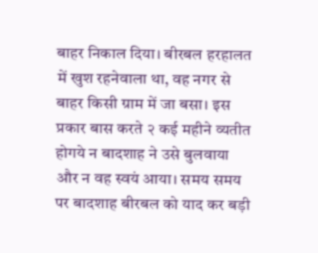बाहर निकाल दिया। बीरबल हरहालत में खुश रहनेवाला था, वह नगर से बाहर किसी ग्राम में जा बसा। इस प्रकार बास करते २ कई महीने व्यतीत होगये न बादशाह ने उसे बुलवाया और न वह स्वयं आया। समय समय पर बादशाह बीरबल को याद कर बड़ी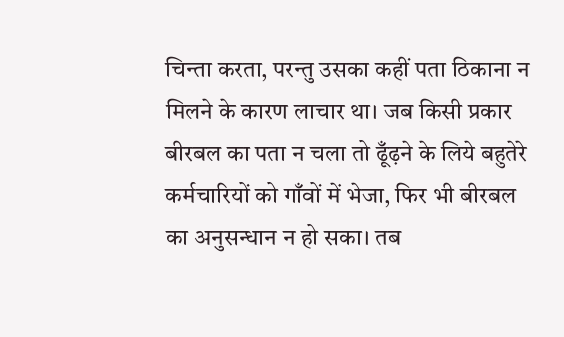चिन्ता करता, परन्तु उसका कहीं पता ठिकाना न मिलने के कारण लाचार था। जब किसी प्रकार बीरबल का पता न चला तो ढूँढ़ने के लिये बहुतेरे कर्मचारियों को गाँवों में भेजा, फिर भी बीरबल का अनुसन्धान न हो सका। तब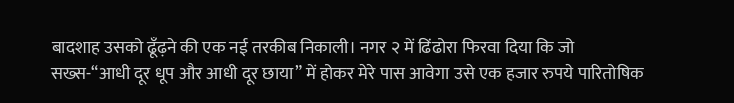बादशाह उसको ढूँढ़ने की एक नई तरकीब निकाली। नगर २ में ढिंढोरा फिरवा दिया कि जो सख्स-“आधी दूर धूप और आधी दूर छाया” में होकर मेरे पास आवेगा उसे एक हजार रुपये पारितोषिक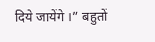दिये जायेंगे ।” बहुतों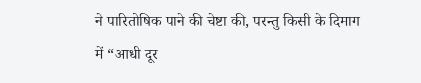ने पारितोषिक पाने की चेष्टा की, परन्तु किसी के दिमाग में “आधी दूर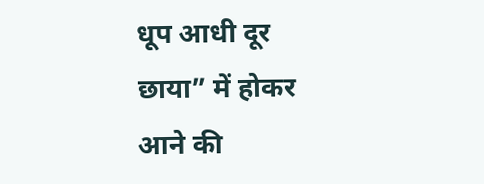धूप आधी दूर छाया” में होकर आने की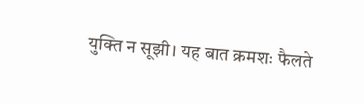युक्ति न सूझी। यह बात क्रमशः फैलते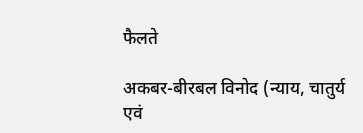फैलते

अकबर-बीरबल विनोद (न्याय, चातुर्य एवं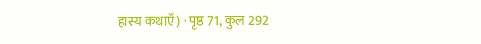हास्य कथाएँ) · पृष्ठ 71, कुल 292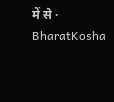में से · BharatKosha